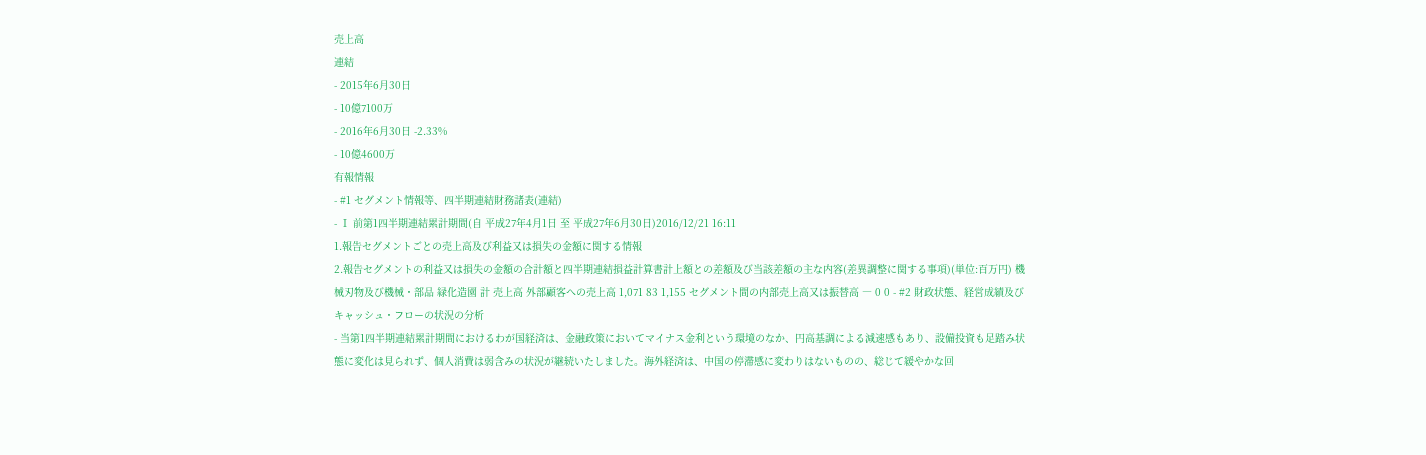売上高
連結
- 2015年6月30日
- 10億7100万
- 2016年6月30日 -2.33%
- 10億4600万
有報情報
- #1 セグメント情報等、四半期連結財務諸表(連結)
- Ⅰ 前第1四半期連結累計期間(自 平成27年4月1日 至 平成27年6月30日)2016/12/21 16:11
1.報告セグメントごとの売上高及び利益又は損失の金額に関する情報
2.報告セグメントの利益又は損失の金額の合計額と四半期連結損益計算書計上額との差額及び当該差額の主な内容(差異調整に関する事項)(単位:百万円) 機械刃物及び機械・部品 緑化造園 計 売上高 外部顧客への売上高 1,071 83 1,155 セグメント間の内部売上高又は振替高 ― 0 0 - #2 財政状態、経営成績及びキャッシュ・フローの状況の分析
- 当第1四半期連結累計期間におけるわが国経済は、金融政策においてマイナス金利という環境のなか、円高基調による減速感もあり、設備投資も足踏み状態に変化は見られず、個人消費は弱含みの状況が継続いたしました。海外経済は、中国の停滞感に変わりはないものの、総じて緩やかな回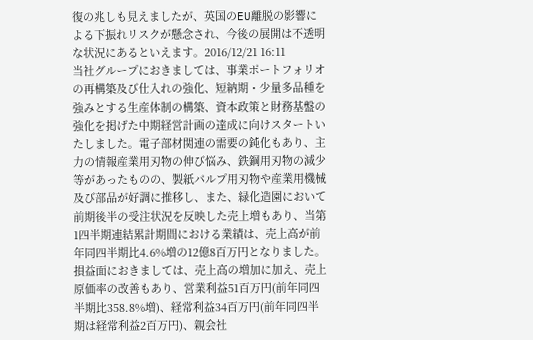復の兆しも見えましたが、英国のEU離脱の影響による下振れリスクが懸念され、今後の展開は不透明な状況にあるといえます。2016/12/21 16:11
当社グループにおきましては、事業ポートフォリオの再構築及び仕入れの強化、短納期・少量多品種を強みとする生産体制の構築、資本政策と財務基盤の強化を掲げた中期経営計画の達成に向けスタートいたしました。電子部材関連の需要の鈍化もあり、主力の情報産業用刃物の伸び悩み、鉄鋼用刃物の減少等があったものの、製紙パルプ用刃物や産業用機械及び部品が好調に推移し、また、緑化造園において前期後半の受注状況を反映した売上増もあり、当第1四半期連結累計期間における業績は、売上高が前年同四半期比4.6%増の12億8百万円となりました。損益面におきましては、売上高の増加に加え、売上原価率の改善もあり、営業利益51百万円(前年同四半期比358.8%増)、経常利益34百万円(前年同四半期は経常利益2百万円)、親会社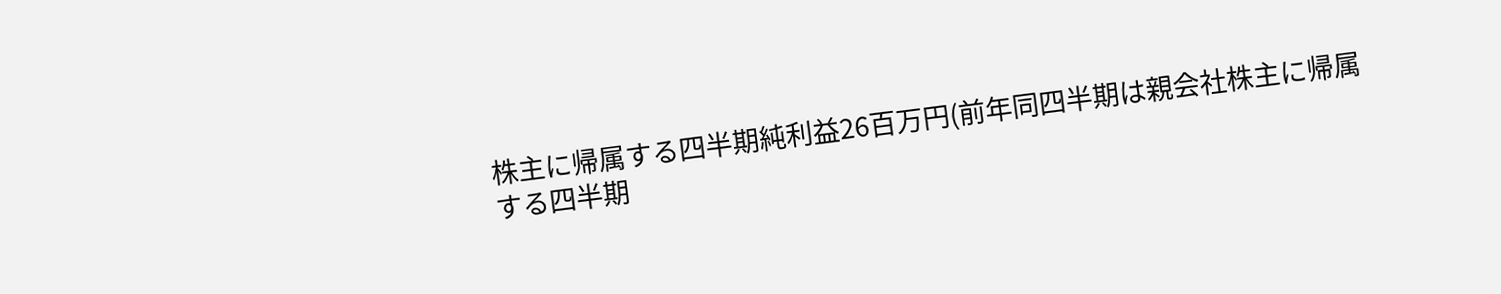株主に帰属する四半期純利益26百万円(前年同四半期は親会社株主に帰属する四半期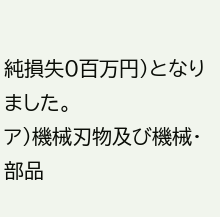純損失0百万円)となりました。
ア)機械刃物及び機械・部品